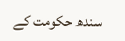سندھ حکومت کے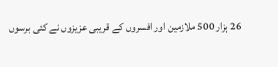26 ہزار 500 ملازمین اور افسروں کے قریبی عزیزوں نے کئی برسوں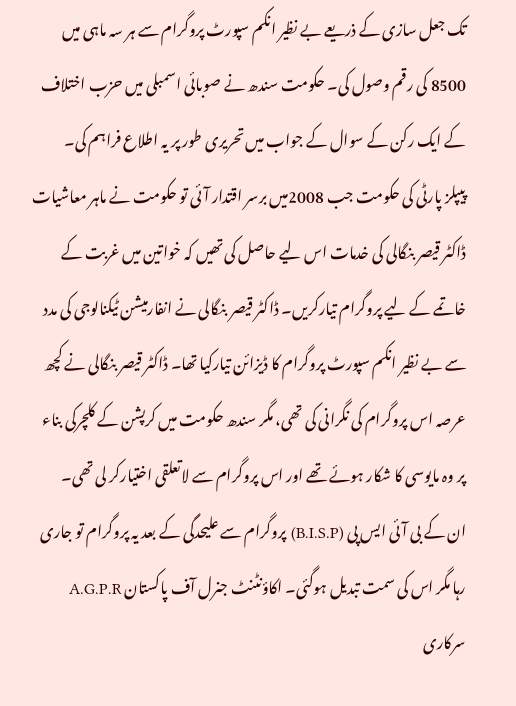تک جعل سازی کے ذریعے بے نظیر انکم سپورٹ پروگرام سے ہر سہ ماہی میں 8500 کی رقم وصول کی۔ حکومت سندھ نے صوبائی اسمبلی میں حزب اختلاف کے ایک رکن کے سوال کے جواب میں تحریری طور پر یہ اطلاع فراہم کی۔
پیپلز پارٹی کی حکومت جب 2008میں برسر اقتدار آئی تو حکومت نے ماہر معاشیات ڈاکٹر قیصر بنگالی کی خدمات اس لیے حاصل کی تھیں کہ خواتین میں غربت کے خاتمے کے لیے پروگرام تیارکریں۔ ڈاکٹر قیصر بنگالی نے انفارمیشن ٹیکنالوجی کی مدد سے بے نظیر انکم سپورٹ پروگرام کا ڈیزائن تیارکیا تھا۔ ڈاکٹر قیصر بنگالی نے کچھ عرصہ اس پروگرام کی نگرانی کی تھی، مگر سندھ حکومت میں کرپشن کے کلچرکی بناء پر وہ مایوسی کا شکار ہوئے تھے اور اس پروگرام سے لاتعلقی اختیارکر لی تھی۔
ان کے بی آئی ایس پی (B.I.S.P) پروگرام سے علیحدگی کے بعد یہ پروگرام تو جاری رہا مگر اس کی سمت تبدیل ہوگئی۔ اکاؤنٹنٹ جنرل آف پاکستان A.G.P.R سرکاری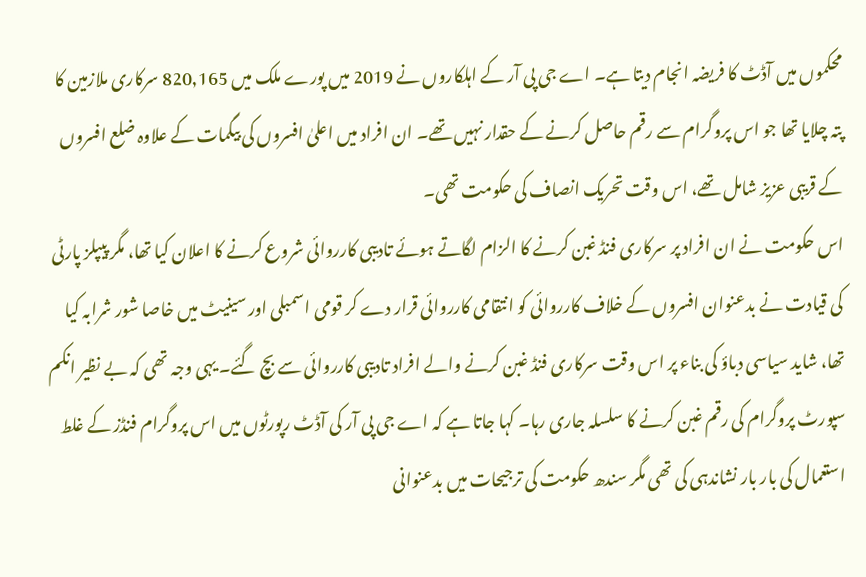محکموں میں آڈٹ کا فریضہ انجام دیتا ہے۔ اے جی پی آر کے اہلکاروں نے 2019 میں پورے ملک میں 820,165 سرکاری ملازمین کا پتہ چلایا تھا جو اس پروگرام سے رقم حاصل کرنے کے حقدار نہیں تھے۔ ان افراد میں اعلیٰ افسروں کی بیگمات کے علاوہ ضلع افسروں کے قریبی عزیز شامل تھے، اس وقت تحریک انصاف کی حکومت تھی۔
اس حکومت نے ان افراد پر سرکاری فنڈ غبن کرنے کا الزام لگاتے ہوئے تادیبی کارروائی شروع کرنے کا اعلان کیا تھا، مگر پیپلز پارٹی کی قیادت نے بدعنوان افسروں کے خلاف کارروائی کو انتقامی کارروائی قرار دے کر قومی اسمبلی اور سینیٹ میں خاصا شور شرابہ کیا تھا، شاید سیاسی دباؤ کی بناء پر اس وقت سرکاری فنڈ غبن کرنے والے افراد تادیبی کارروائی سے بچ گئے۔ یہی وجہ تھی کہ بے نظیر انکم سپورٹ پروگرام کی رقم غبن کرنے کا سلسلہ جاری رہا۔ کہا جاتا ہے کہ اے جی پی آر کی آڈٹ رپورٹوں میں اس پروگرام فنڈز کے غلط استعمال کی بار بار نشاندہی کی تھی مگر سندھ حکومت کی ترجیحات میں بدعنوانی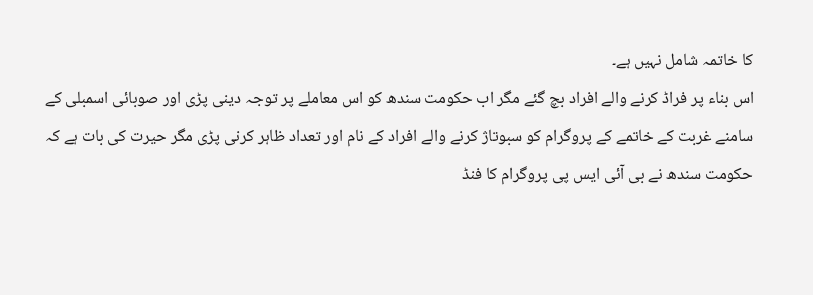کا خاتمہ شامل نہیں ہے۔
اس بناء پر فراڈ کرنے والے افراد بچ گئے مگر اب حکومت سندھ کو اس معاملے پر توجہ دینی پڑی اور صوبائی اسمبلی کے سامنے غربت کے خاتمے کے پروگرام کو سبوتاژ کرنے والے افراد کے نام اور تعداد ظاہر کرنی پڑی مگر حیرت کی بات ہے کہ حکومت سندھ نے بی آئی ایس پی پروگرام کا فنڈ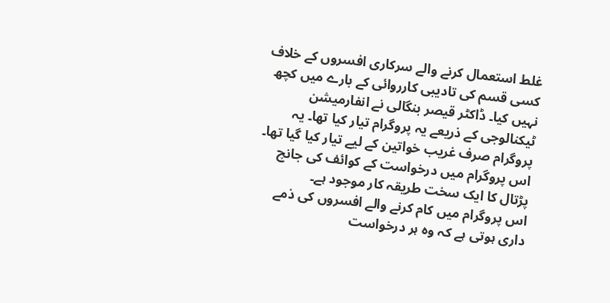غلط استعمال کرنے والے سرکاری افسروں کے خلاف کسی قسم کی تادیبی کارروائی کے بارے میں کچھ نہیں کیا۔ ڈاکٹر قیصر بنگالی نے انفارمیشن ٹیکنالوجی کے ذریعے یہ پروگرام تیار کیا تھا۔ یہ پروگرام صرف غریب خواتین کے لیے تیار کیا گیا تھا۔ اس پروگرام میں درخواست کے کوائف کی جانچ پڑتال کا ایک سخت طریقہ کار موجود ہے۔
اس پروگرام میں کام کرنے والے افسروں کی ذمے داری ہوتی ہے کہ وہ ہر درخواست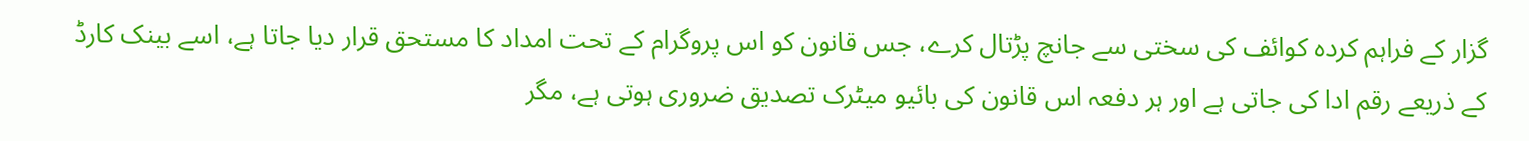گزار کے فراہم کردہ کوائف کی سختی سے جانچ پڑتال کرے، جس قانون کو اس پروگرام کے تحت امداد کا مستحق قرار دیا جاتا ہے، اسے بینک کارڈ کے ذریعے رقم ادا کی جاتی ہے اور ہر دفعہ اس قانون کی بائیو میٹرک تصدیق ضروری ہوتی ہے، مگر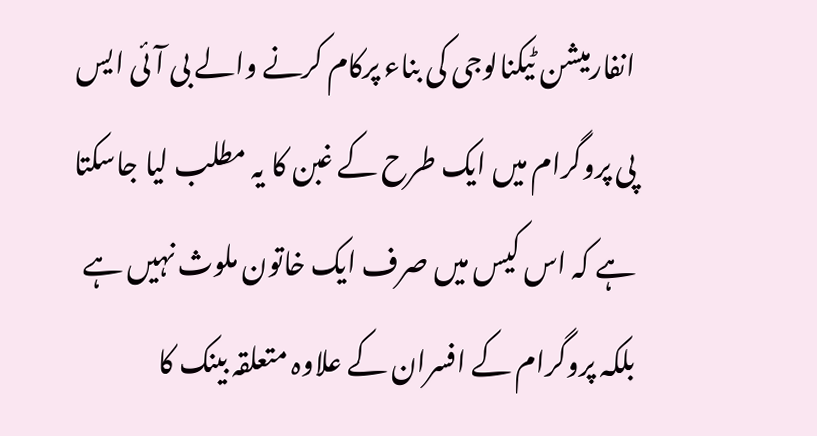انفارمیشن ٹیکنالوجی کی بناء پرکام کرنے والے بی آئی ایس پی پروگرام میں ایک طرح کے غبن کا یہ مطلب لیا جاسکتا ہے کہ اس کیس میں صرف ایک خاتون ملوث نہیں ہے بلکہ پروگرام کے افسران کے علاوہ متعلقہ بینک کا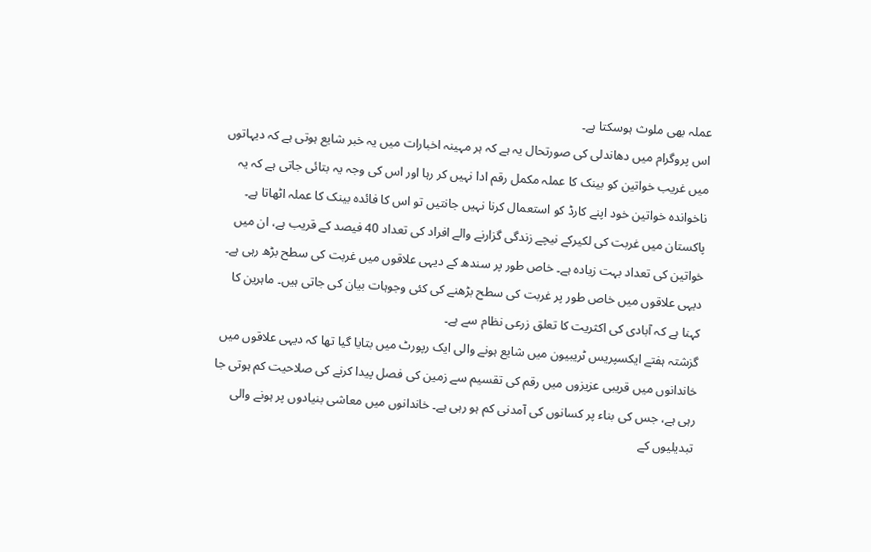عملہ بھی ملوث ہوسکتا ہے۔
اس پروگرام میں دھاندلی کی صورتحال یہ ہے کہ ہر مہینہ اخبارات میں یہ خبر شایع ہوتی ہے کہ دیہاتوں میں غریب خواتین کو بینک کا عملہ مکمل رقم ادا نہیں کر رہا اور اس کی وجہ یہ بتائی جاتی ہے کہ یہ ناخواندہ خواتین خود اپنے کارڈ کو استعمال کرنا نہیں جانتیں تو اس کا فائدہ بینک کا عملہ اٹھاتا ہے۔
پاکستان میں غربت کی لکیرکے نیچے زندگی گزارنے والے افراد کی تعداد 40 فیصد کے قریب ہے، ان میں خواتین کی تعداد بہت زیادہ ہے۔ خاص طور پر سندھ کے دیہی علاقوں میں غربت کی سطح بڑھ رہی ہے۔ دیہی علاقوں میں خاص طور پر غربت کی سطح بڑھنے کی کئی وجوہات بیان کی جاتی ہیں۔ ماہرین کا کہنا ہے کہ آبادی کی اکثریت کا تعلق زرعی نظام سے ہے۔
گزشتہ ہفتے ایکسپریس ٹریبیون میں شایع ہونے والی ایک رپورٹ میں بتایا گیا تھا کہ دیہی علاقوں میں خاندانوں میں قریبی عزیزوں میں رقم کی تقسیم سے زمین کی فصل پیدا کرنے کی صلاحیت کم ہوتی جا رہی ہے، جس کی بناء پر کسانوں کی آمدنی کم ہو رہی ہے۔ خاندانوں میں معاشی بنیادوں پر ہونے والی تبدیلیوں کے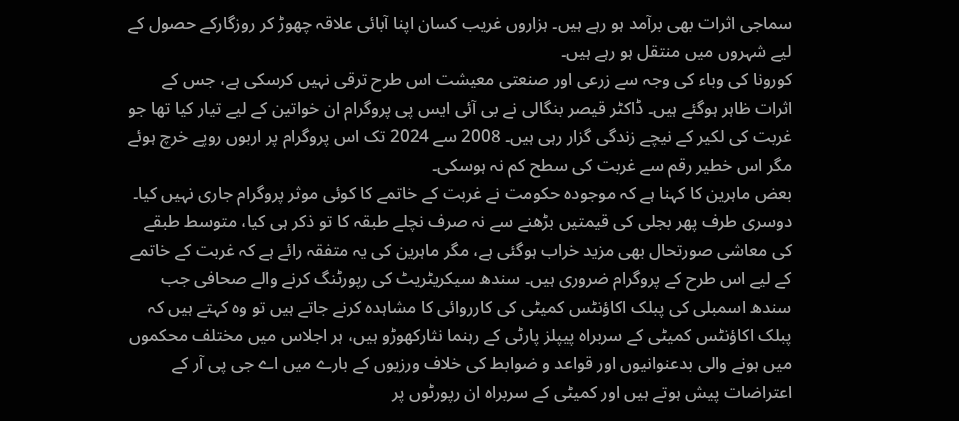سماجی اثرات بھی برآمد ہو رہے ہیں۔ ہزاروں غریب کسان اپنا آبائی علاقہ چھوڑ کر روزگارکے حصول کے لیے شہروں میں منتقل ہو رہے ہیں۔
کورونا کی وباء کی وجہ سے زرعی اور صنعتی معیشت اس طرح ترقی نہیں کرسکی ہے، جس کے اثرات ظاہر ہوگئے ہیں۔ ڈاکٹر قیصر بنگالی نے بی آئی ایس پی پروگرام ان خواتین کے لیے تیار کیا تھا جو غربت کی لکیر کے نیچے زندگی گزار رہی ہیں۔ 2008 سے 2024 تک اس پروگرام پر اربوں روپے خرچ ہوئے مگر اس خطیر رقم سے غربت کی سطح کم نہ ہوسکی۔
بعض ماہرین کا کہنا ہے کہ موجودہ حکومت نے غربت کے خاتمے کا کوئی موثر پروگرام جاری نہیں کیا۔ دوسری طرف پھر بجلی کی قیمتیں بڑھنے سے نہ صرف نچلے طبقہ کا تو ذکر ہی کیا، متوسط طبقے کی معاشی صورتحال بھی مزید خراب ہوگئی ہے، مگر ماہرین کی یہ متفقہ رائے ہے کہ غربت کے خاتمے کے لیے اس طرح کے پروگرام ضروری ہیں۔ سندھ سیکریٹریٹ کی رپورٹنگ کرنے والے صحافی جب سندھ اسمبلی کی پبلک اکاؤنٹس کمیٹی کی کارروائی کا مشاہدہ کرنے جاتے ہیں تو وہ کہتے ہیں کہ پبلک اکاؤنٹس کمیٹی کے سربراہ پیپلز پارٹی کے رہنما نثارکھوڑو ہیں، ہر اجلاس میں مختلف محکموں میں ہونے والی بدعنوانیوں اور قواعد و ضوابط کی خلاف ورزیوں کے بارے میں اے جی پی آر کے اعتراضات پیش ہوتے ہیں اور کمیٹی کے سربراہ ان رپورٹوں پر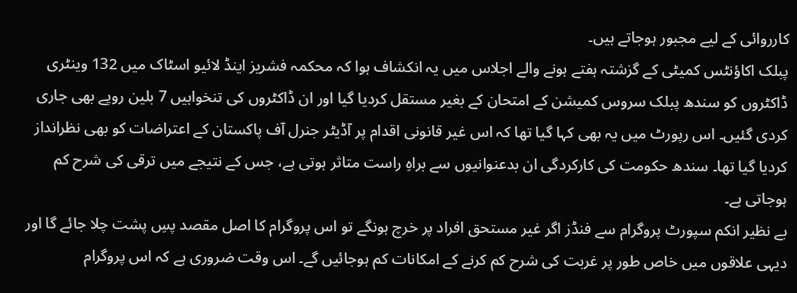کارروائی کے لیے مجبور ہوجاتے ہیں۔
پبلک اکاؤنٹس کمیٹی کے گزشتہ ہفتے ہونے والے اجلاس میں یہ انکشاف ہوا کہ محکمہ فشریز اینڈ لائیو اسٹاک میں 132 وینٹری ڈاکٹروں کو سندھ پبلک سروس کمیشن کے امتحان کے بغیر مستقل کردیا گیا اور ان ڈاکٹروں کی تنخواہیں 7 بلین روپے بھی جاری کردی گئیں۔ اس رپورٹ میں یہ بھی کہا گیا تھا کہ اس غیر قانونی اقدام پر آڈیٹر جنرل آف پاکستان کے اعتراضات کو بھی نظرانداز کردیا گیا تھا۔ سندھ حکومت کی کارکردگی ان بدعنوانیوں سے براہِ راست متاثر ہوتی ہے، جس کے نتیجے میں ترقی کی شرح کم ہوجاتی ہے۔
بے نظیر انکم سپورٹ پروگرام سے فنڈز اگر غیر مستحق افراد پر خرچ ہونگے تو اس پروگرام کا اصل مقصد پسِ پشت چلا جائے گا اور دیہی علاقوں میں خاص طور پر غربت کی شرح کم کرنے کے امکانات کم ہوجائیں گے۔ اس وقت ضروری ہے کہ اس پروگرام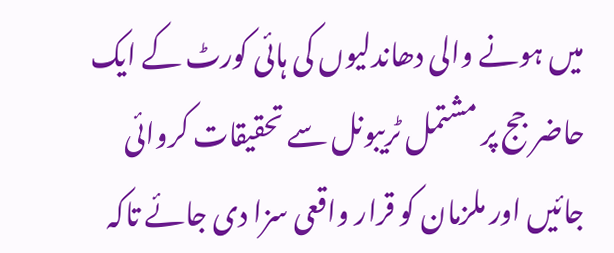میں ہونے والی دھاندلیوں کی ہائی کورٹ کے ایک حاضر جج پر مشتمل ٹریبونل سے تحقیقات کروائی جائیں اور ملزمان کو قرار واقعی سزا دی جائے تاکہ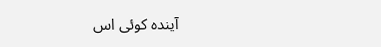آیندہ کوئی اس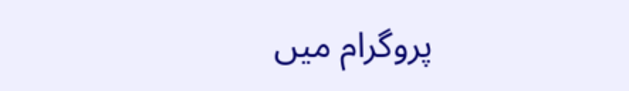پروگرام میں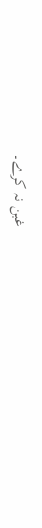غبن نہ کرے۔